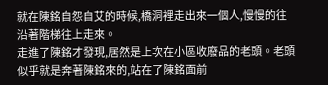就在陳銘自怨自艾的時候,橋洞裡走出來一個人,慢慢的往沿著階梯往上走來。
走進了陳銘才發現,居然是上次在小區收廢品的老頭。老頭似乎就是奔著陳銘來的,站在了陳銘面前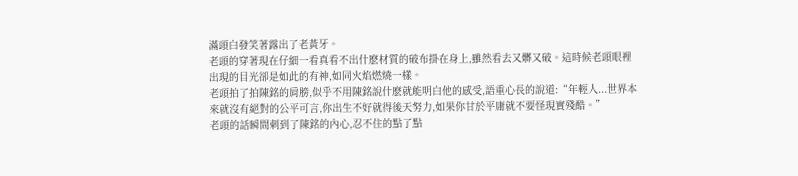滿頭白發笑著露出了老黃牙。
老頭的穿著現在仔細一看真看不出什麽材質的破布掛在身上,雖然看去又髒又破。這時候老頭眼裡出現的目光卻是如此的有神,如同火焰燃燒一樣。
老頭拍了拍陳銘的肩膀,似乎不用陳銘說什麽就能明白他的感受,語重心長的說道:“年輕人...世界本來就沒有絕對的公平可言,你出生不好就得後天努力,如果你甘於平庸就不要怪現實殘酷。”
老頭的話瞬間刺到了陳銘的內心,忍不住的點了點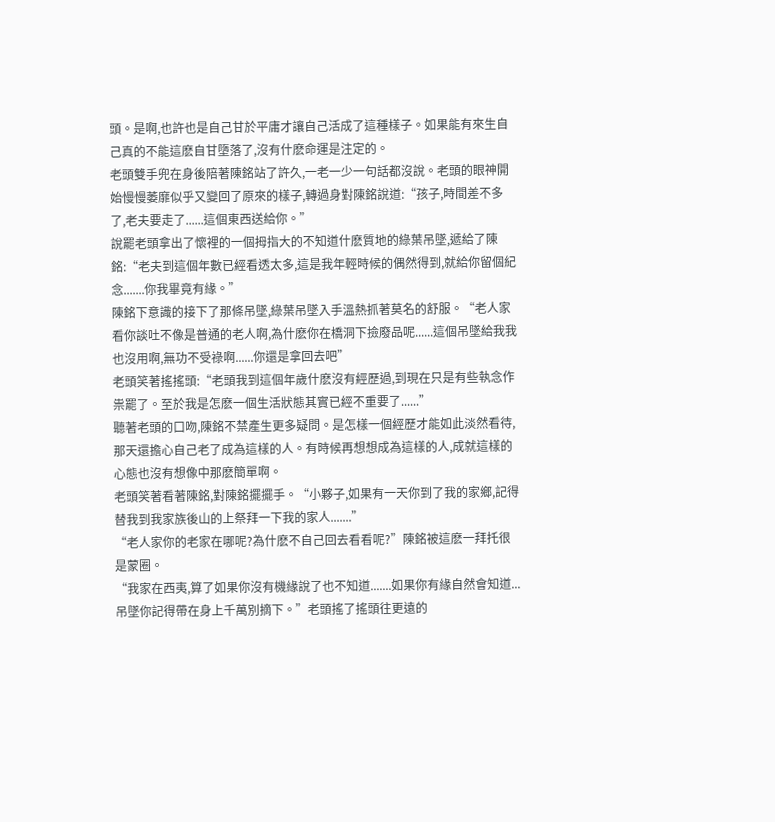頭。是啊,也許也是自己甘於平庸才讓自己活成了這種樣子。如果能有來生自己真的不能這麽自甘墮落了,沒有什麽命運是注定的。
老頭雙手兜在身後陪著陳銘站了許久,一老一少一句話都沒說。老頭的眼神開始慢慢萎靡似乎又變回了原來的樣子,轉過身對陳銘說道:“孩子,時間差不多了,老夫要走了......這個東西送給你。”
說罷老頭拿出了懷裡的一個拇指大的不知道什麽質地的綠葉吊墜,遞給了陳銘:“老夫到這個年數已經看透太多,這是我年輕時候的偶然得到,就給你留個紀念.......你我畢竟有緣。”
陳銘下意識的接下了那條吊墜,綠葉吊墜入手溫熱抓著莫名的舒服。“老人家看你談吐不像是普通的老人啊,為什麽你在橋洞下撿廢品呢......這個吊墜給我我也沒用啊,無功不受祿啊......你還是拿回去吧”
老頭笑著搖搖頭:“老頭我到這個年歲什麽沒有經歷過,到現在只是有些執念作祟罷了。至於我是怎麽一個生活狀態其實已經不重要了......”
聽著老頭的口吻,陳銘不禁產生更多疑問。是怎樣一個經歷才能如此淡然看待,那天還擔心自己老了成為這樣的人。有時候再想想成為這樣的人,成就這樣的心態也沒有想像中那麽簡單啊。
老頭笑著看著陳銘,對陳銘擺擺手。“小夥子,如果有一天你到了我的家鄉,記得替我到我家族後山的上祭拜一下我的家人.......”
“老人家你的老家在哪呢?為什麽不自己回去看看呢?”陳銘被這麽一拜托很是蒙圈。
“我家在西夷,算了如果你沒有機緣說了也不知道.......如果你有緣自然會知道...吊墜你記得帶在身上千萬別摘下。”老頭搖了搖頭往更遠的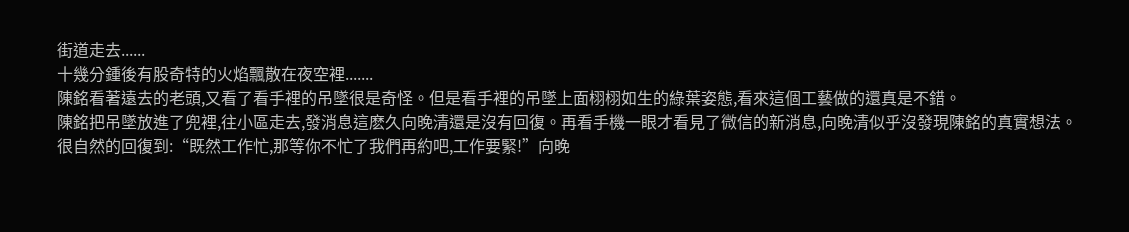街道走去......
十幾分鍾後有股奇特的火焰飄散在夜空裡.......
陳銘看著遠去的老頭,又看了看手裡的吊墜很是奇怪。但是看手裡的吊墜上面栩栩如生的綠葉姿態,看來這個工藝做的還真是不錯。
陳銘把吊墜放進了兜裡,往小區走去,發消息這麽久向晚清還是沒有回復。再看手機一眼才看見了微信的新消息,向晚清似乎沒發現陳銘的真實想法。
很自然的回復到:“既然工作忙,那等你不忙了我們再約吧,工作要緊!”向晚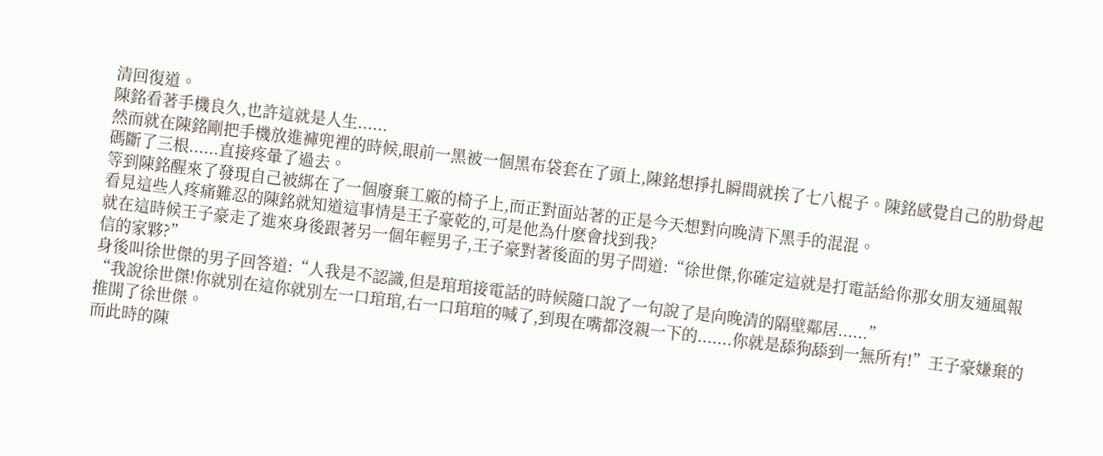清回復道。
陳銘看著手機良久,也許這就是人生......
然而就在陳銘剛把手機放進褲兜裡的時候,眼前一黑被一個黑布袋套在了頭上,陳銘想掙扎瞬間就挨了七八棍子。陳銘感覺自己的肋骨起碼斷了三根......直接疼暈了過去。
等到陳銘醒來了發現自己被綁在了一個廢棄工廠的椅子上,而正對面站著的正是今天想對向晚清下黑手的混混。
看見這些人疼痛難忍的陳銘就知道這事情是王子豪乾的,可是他為什麽會找到我?
就在這時候王子豪走了進來身後跟著另一個年輕男子,王子豪對著後面的男子問道:“徐世傑,你確定這就是打電話給你那女朋友通風報信的家夥?”
身後叫徐世傑的男子回答道:“人我是不認識,但是琯琯接電話的時候隨口說了一句說了是向晚清的隔壁鄰居......”
“我說徐世傑!你就別在這你就別左一口琯琯,右一口琯琯的喊了,到現在嘴都沒親一下的.......你就是舔狗舔到一無所有!”王子豪嫌棄的推開了徐世傑。
而此時的陳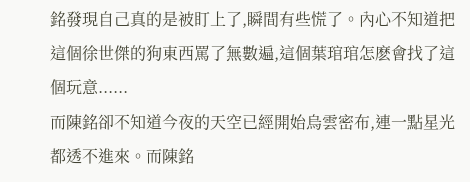銘發現自己真的是被盯上了,瞬間有些慌了。內心不知道把這個徐世傑的狗東西罵了無數遍,這個葉琯琯怎麽會找了這個玩意......
而陳銘卻不知道今夜的天空已經開始烏雲密布,連一點星光都透不進來。而陳銘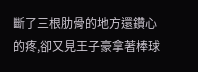斷了三根肋骨的地方還鑽心的疼,卻又見王子豪拿著棒球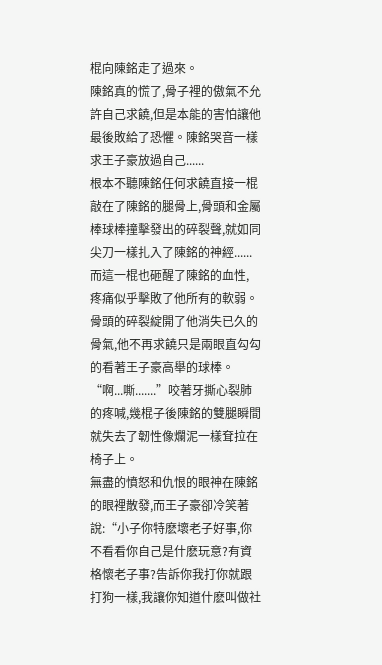棍向陳銘走了過來。
陳銘真的慌了,骨子裡的傲氣不允許自己求饒,但是本能的害怕讓他最後敗給了恐懼。陳銘哭音一樣求王子豪放過自己......
根本不聽陳銘任何求饒直接一棍敲在了陳銘的腿骨上,骨頭和金屬棒球棒撞擊發出的碎裂聲,就如同尖刀一樣扎入了陳銘的神經......
而這一棍也砸醒了陳銘的血性, 疼痛似乎擊敗了他所有的軟弱。骨頭的碎裂綻開了他消失已久的骨氣,他不再求饒只是兩眼直勾勾的看著王子豪高舉的球棒。
“啊...嘶.......”咬著牙撕心裂肺的疼喊,幾棍子後陳銘的雙腿瞬間就失去了韌性像爛泥一樣耷拉在椅子上。
無盡的憤怒和仇恨的眼神在陳銘的眼裡散發,而王子豪卻冷笑著說:“小子你特麽壞老子好事,你不看看你自己是什麽玩意?有資格懷老子事?告訴你我打你就跟打狗一樣,我讓你知道什麽叫做社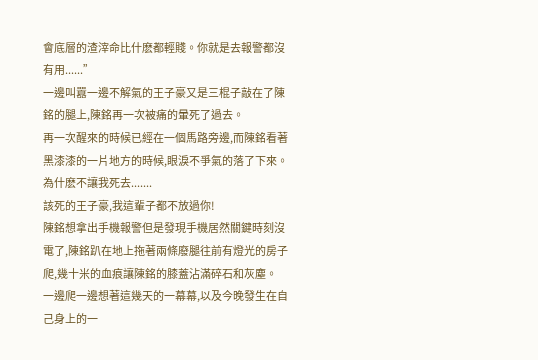會底層的渣滓命比什麽都輕賤。你就是去報警都沒有用......”
一邊叫囂一邊不解氣的王子豪又是三棍子敲在了陳銘的腿上,陳銘再一次被痛的暈死了過去。
再一次醒來的時候已經在一個馬路旁邊,而陳銘看著黑漆漆的一片地方的時候,眼淚不爭氣的落了下來。為什麽不讓我死去.......
該死的王子豪,我這輩子都不放過你!
陳銘想拿出手機報警但是發現手機居然關鍵時刻沒電了,陳銘趴在地上拖著兩條廢腿往前有燈光的房子爬,幾十米的血痕讓陳銘的膝蓋沾滿碎石和灰塵。
一邊爬一邊想著這幾天的一幕幕,以及今晚發生在自己身上的一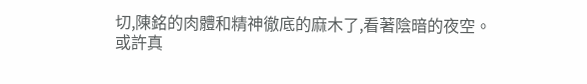切,陳銘的肉體和精神徹底的麻木了,看著陰暗的夜空。
或許真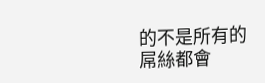的不是所有的屌絲都會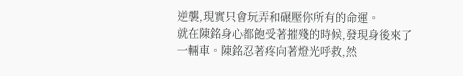逆襲,現實只會玩弄和碾壓你所有的命運。
就在陳銘身心都飽受著摧殘的時候,發現身後來了一輛車。陳銘忍著疼向著燈光呼救,然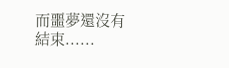而噩夢還沒有結束......